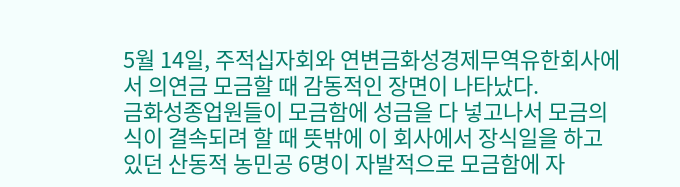5월 14일, 주적십자회와 연변금화성경제무역유한회사에서 의연금 모금할 때 감동적인 장면이 나타났다.
금화성종업원들이 모금함에 성금을 다 넣고나서 모금의식이 결속되려 할 때 뜻밖에 이 회사에서 장식일을 하고있던 산동적 농민공 6명이 자발적으로 모금함에 자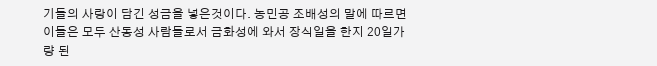기들의 사랑이 담긴 성금을 넣은것이다. 농민공 조배성의 말에 따르면 이들은 모두 산동성 사람들로서 금화성에 와서 장식일을 한지 20일가량 된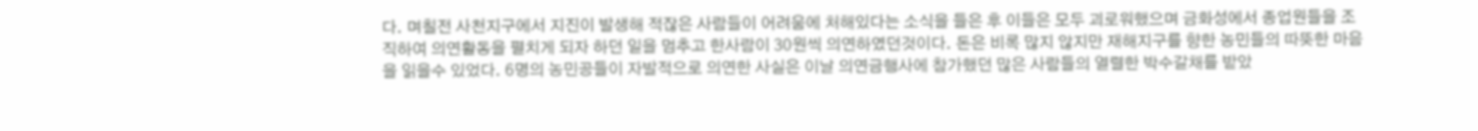다. 며칠전 사천지구에서 지진이 발생해 적잖은 사람들이 어려움에 처해있다는 소식을 들은 후 이들은 모두 괴로워했으며 금화성에서 종업원들을 조직하여 의연활동을 펼치게 되자 하던 일을 멈추고 한사람이 30원씩 의연하였던것이다. 돈은 비록 많지 않지만 재해지구를 향한 농민들의 따뜻한 마음을 읽을수 있었다. 6명의 농민공들이 자발적으로 의연한 사실은 이날 의연금행사에 참가했던 많은 사람들의 열렬한 박수갈채를 받았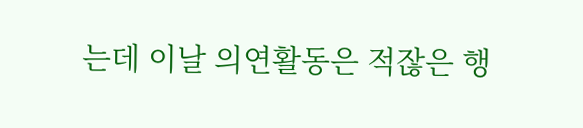는데 이날 의연활동은 적잖은 행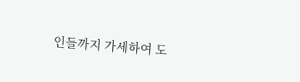인들까지 가세하여 도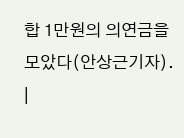합 1만원의 의연금을 모았다(안상근기자). |